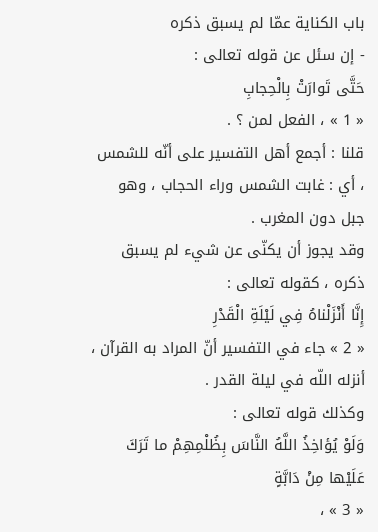باب الكناية عمّا لم يسبق ذكره
- إن سئل عن قوله تعالى :
حَتَّى تَوارَتْ بِالْحِجابِ
« 1 » ، الفعل لمن ؟ .
قلنا : أجمع أهل التفسير على أنّه للشمس ، أي : غابت الشمس وراء الحجاب ، وهو جبل دون المغرب .
وقد يجوز أن يكنّى عن شيء لم يسبق ذكره ، كقوله تعالى :
إِنَّا أَنْزَلْناهُ فِي لَيْلَةِ الْقَدْرِ
« 2 » جاء في التفسير أنّ المراد به القرآن ، أنزله اللّه في ليلة القدر .
وكذلك قوله تعالى :
وَلَوْ يُؤاخِذُ اللَّهُ النَّاسَ بِظُلْمِهِمْ ما تَرَكَ عَلَيْها مِنْ دَابَّةٍ
« 3 » ،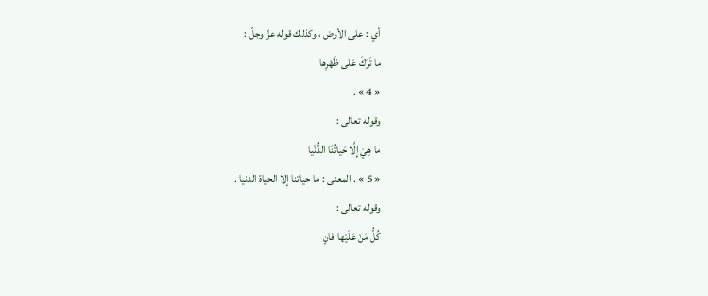أي : على الأرض ، وكذلك قوله عزّ وجلّ :
ما تَرَكَ عَلى ظَهْرِها
« 4 » .
وقوله تعالى :
ما هِيَ إِلَّا حَياتُنَا الدُّنْيا
« 5 » . المعنى : ما حياتنا إلا الحياة الدنيا .
وقوله تعالى :
كُلُّ مَنْ عَلَيْها فانٍ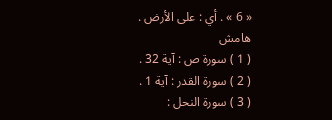« 6 » . أي : على الأرض .
هامش
( 1 ) سورة ص : آية 32 .
( 2 ) سورة القدر : آية 1 .
( 3 ) سورة النحل :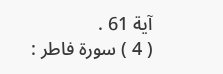آية 61 .
( 4 ) سورة فاطر :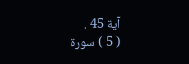آية 45 .
( 5 ) سورة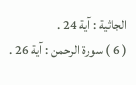الجاثية : آية 24 .
( 6 ) سورة الرحمن : آية 26 .